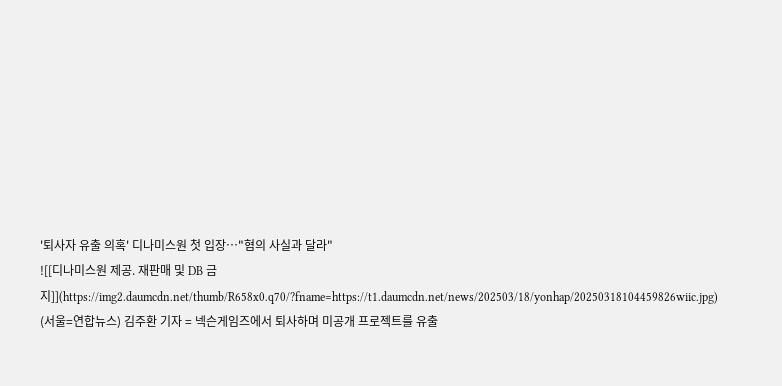'퇴사자 유출 의혹' 디나미스원 첫 입장…"혐의 사실과 달라"
![[디나미스원 제공. 재판매 및 DB 금지]](https://img2.daumcdn.net/thumb/R658x0.q70/?fname=https://t1.daumcdn.net/news/202503/18/yonhap/20250318104459826wiic.jpg)
(서울=연합뉴스) 김주환 기자 = 넥슨게임즈에서 퇴사하며 미공개 프로젝트를 유출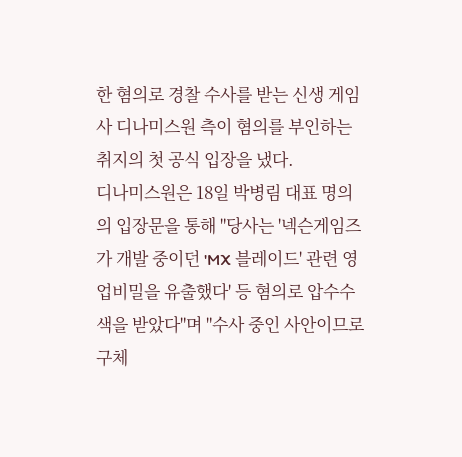한 혐의로 경찰 수사를 받는 신생 게임사 디나미스원 측이 혐의를 부인하는 취지의 첫 공식 입장을 냈다.
디나미스원은 18일 박병림 대표 명의의 입장문을 통해 "당사는 '넥슨게임즈가 개발 중이던 'MX 블레이드' 관련 영업비밀을 유출했다' 등 혐의로 압수수색을 받았다"며 "수사 중인 사안이므로 구체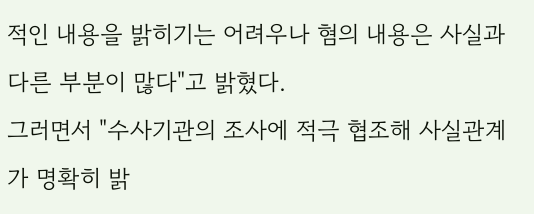적인 내용을 밝히기는 어려우나 혐의 내용은 사실과 다른 부분이 많다"고 밝혔다.
그러면서 "수사기관의 조사에 적극 협조해 사실관계가 명확히 밝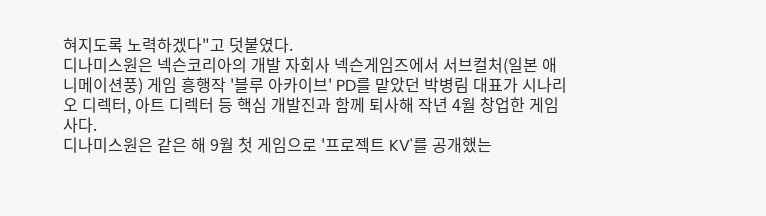혀지도록 노력하겠다"고 덧붙였다.
디나미스원은 넥슨코리아의 개발 자회사 넥슨게임즈에서 서브컬처(일본 애니메이션풍) 게임 흥행작 '블루 아카이브' PD를 맡았던 박병림 대표가 시나리오 디렉터, 아트 디렉터 등 핵심 개발진과 함께 퇴사해 작년 4월 창업한 게임사다.
디나미스원은 같은 해 9월 첫 게임으로 '프로젝트 KV'를 공개했는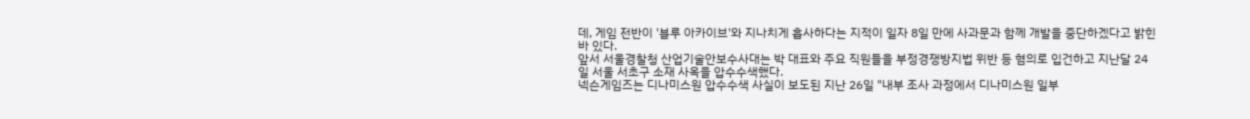데, 게임 전반이 '블루 아카이브'와 지나치게 흡사하다는 지적이 일자 8일 만에 사과문과 함께 개발을 중단하겠다고 밝힌 바 있다.
앞서 서울경찰청 산업기술안보수사대는 박 대표와 주요 직원들을 부정경쟁방지법 위반 등 혐의로 입건하고 지난달 24일 서울 서초구 소재 사옥을 압수수색했다.
넥슨게임즈는 디나미스원 압수수색 사실이 보도된 지난 26일 "내부 조사 과정에서 디나미스원 일부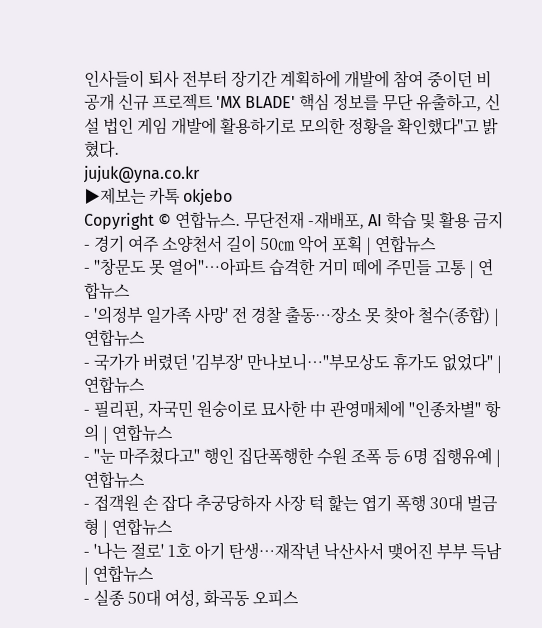인사들이 퇴사 전부터 장기간 계획하에 개발에 참여 중이던 비공개 신규 프로젝트 'MX BLADE' 핵심 정보를 무단 유출하고, 신설 법인 게임 개발에 활용하기로 모의한 정황을 확인했다"고 밝혔다.
jujuk@yna.co.kr
▶제보는 카톡 okjebo
Copyright © 연합뉴스. 무단전재 -재배포, AI 학습 및 활용 금지
- 경기 여주 소양천서 길이 50㎝ 악어 포획 | 연합뉴스
- "창문도 못 열어"…아파트 습격한 거미 떼에 주민들 고통 | 연합뉴스
- '의정부 일가족 사망' 전 경찰 출동…장소 못 찾아 철수(종합) | 연합뉴스
- 국가가 버렸던 '김부장' 만나보니…"부모상도 휴가도 없었다" | 연합뉴스
- 필리핀, 자국민 원숭이로 묘사한 中 관영매체에 "인종차별" 항의 | 연합뉴스
- "눈 마주쳤다고" 행인 집단폭행한 수원 조폭 등 6명 집행유예 | 연합뉴스
- 접객원 손 잡다 추궁당하자 사장 턱 핥는 엽기 폭행 30대 벌금형 | 연합뉴스
- '나는 절로' 1호 아기 탄생…재작년 낙산사서 맺어진 부부 득남 | 연합뉴스
- 실종 50대 여성, 화곡동 오피스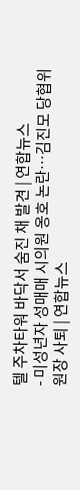텔 주차타워 바닥서 숨진 채 발견 | 연합뉴스
- 미성년자 성매매 시의원 옹호 논란…김진모 당협위원장 사퇴 | 연합뉴스